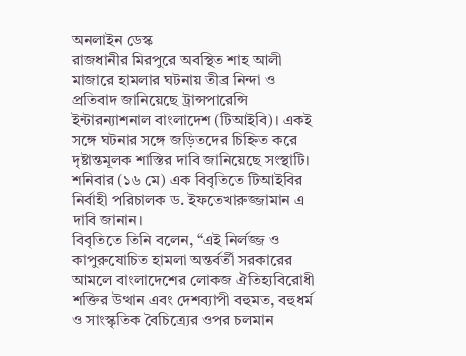অনলাইন ডেস্ক
রাজধানীর মিরপুরে অবস্থিত শাহ আলী মাজারে হামলার ঘটনায় তীব্র নিন্দা ও প্রতিবাদ জানিয়েছে ট্রান্সপারেন্সি ইন্টারন্যাশনাল বাংলাদেশ (টিআইবি)। একই সঙ্গে ঘটনার সঙ্গে জড়িতদের চিহ্নিত করে দৃষ্টান্তমূলক শাস্তির দাবি জানিয়েছে সংস্থাটি।
শনিবার (১৬ মে) এক বিবৃতিতে টিআইবির নির্বাহী পরিচালক ড. ইফতেখারুজ্জামান এ দাবি জানান।
বিবৃতিতে তিনি বলেন, “এই নির্লজ্জ ও কাপুরুষোচিত হামলা অন্তর্বর্তী সরকারের আমলে বাংলাদেশের লোকজ ঐতিহ্যবিরোধী শক্তির উত্থান এবং দেশব্যাপী বহুমত, বহুধর্ম ও সাংস্কৃতিক বৈচিত্র্যের ওপর চলমান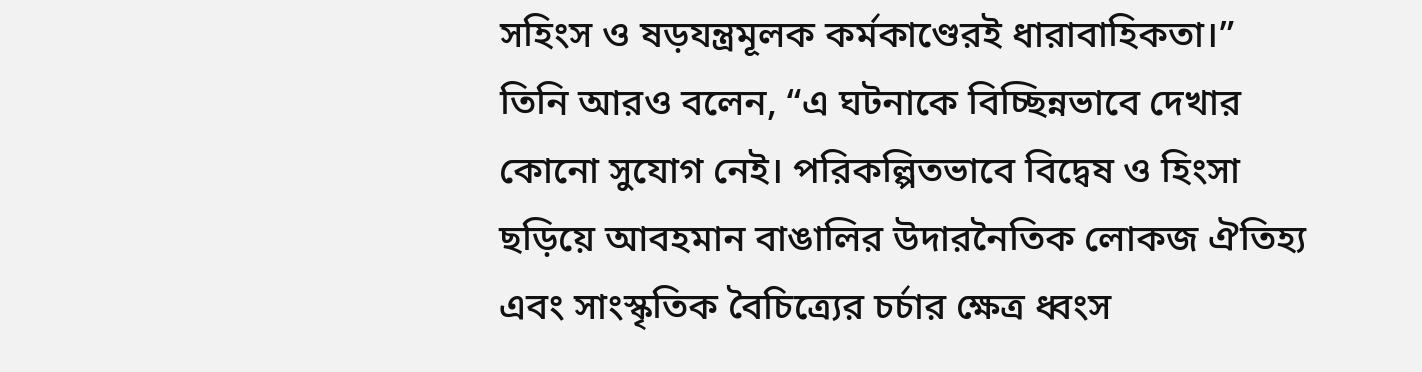সহিংস ও ষড়যন্ত্রমূলক কর্মকাণ্ডেরই ধারাবাহিকতা।”
তিনি আরও বলেন, “এ ঘটনাকে বিচ্ছিন্নভাবে দেখার কোনো সুযোগ নেই। পরিকল্পিতভাবে বিদ্বেষ ও হিংসা ছড়িয়ে আবহমান বাঙালির উদারনৈতিক লোকজ ঐতিহ্য এবং সাংস্কৃতিক বৈচিত্র্যের চর্চার ক্ষেত্র ধ্বংস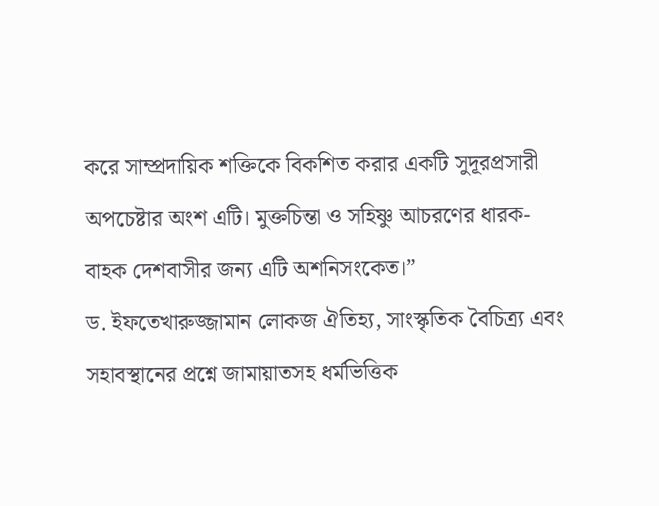করে সাম্প্রদায়িক শক্তিকে বিকশিত করার একটি সুদূরপ্রসারী অপচেষ্টার অংশ এটি। মুক্তচিন্তা ও সহিষ্ণু আচরণের ধারক-বাহক দেশবাসীর জন্য এটি অশনিসংকেত।”
ড. ইফতেখারুজ্জামান লোকজ ঐতিহ্য, সাংস্কৃতিক বৈচিত্র্য এবং সহাবস্থানের প্রশ্নে জামায়াতসহ ধর্মভিত্তিক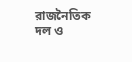রাজনৈতিক দল ও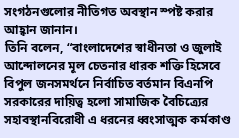সংগঠনগুলোর নীতিগত অবস্থান স্পষ্ট করার আহ্বান জানান।
তিনি বলেন, “বাংলাদেশের স্বাধীনতা ও জুলাই আন্দোলনের মূল চেতনার ধারক শক্তি হিসেবে বিপুল জনসমর্থনে নির্বাচিত বর্তমান বিএনপি সরকারের দায়িত্ব হলো সামাজিক বৈচিত্র্যের সহাবস্থানবিরোধী এ ধরনের ধ্বংসাত্মক কর্মকাণ্ড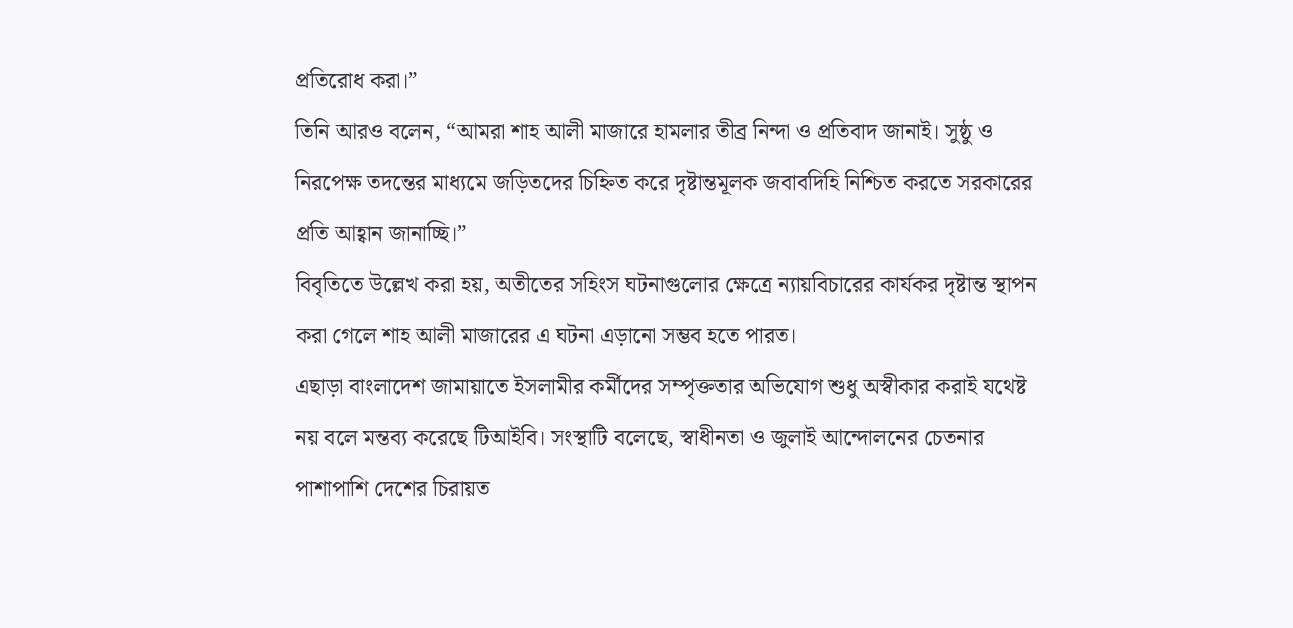প্রতিরোধ করা।”
তিনি আরও বলেন, “আমরা শাহ আলী মাজারে হামলার তীব্র নিন্দা ও প্রতিবাদ জানাই। সুষ্ঠু ও নিরপেক্ষ তদন্তের মাধ্যমে জড়িতদের চিহ্নিত করে দৃষ্টান্তমূলক জবাবদিহি নিশ্চিত করতে সরকারের প্রতি আহ্বান জানাচ্ছি।”
বিবৃতিতে উল্লেখ করা হয়, অতীতের সহিংস ঘটনাগুলোর ক্ষেত্রে ন্যায়বিচারের কার্যকর দৃষ্টান্ত স্থাপন করা গেলে শাহ আলী মাজারের এ ঘটনা এড়ানো সম্ভব হতে পারত।
এছাড়া বাংলাদেশ জামায়াতে ইসলামীর কর্মীদের সম্পৃক্ততার অভিযোগ শুধু অস্বীকার করাই যথেষ্ট নয় বলে মন্তব্য করেছে টিআইবি। সংস্থাটি বলেছে, স্বাধীনতা ও জুলাই আন্দোলনের চেতনার পাশাপাশি দেশের চিরায়ত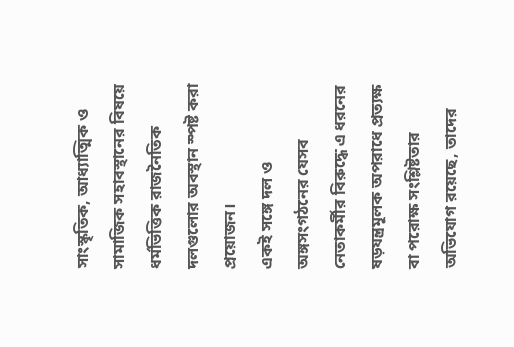সাংস্কৃতিক, আধ্যাত্মিক ও সামাজিক সহাবস্থানের বিষয়ে ধর্মভিত্তিক রাজনৈতিক দলগুলোর অবস্থান স্পষ্ট করা প্রয়োজন।
একই সঙ্গে দল ও অঙ্গসংগঠনের যেসব নেতাকর্মীর বিরুদ্ধে এ ধরনের ষড়যন্ত্রমূলক অপরাধে প্রত্যক্ষ বা পরোক্ষ সংশ্লিষ্টতার অভিযোগ রয়েছে, তাদের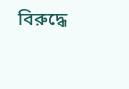বিরুদ্ধে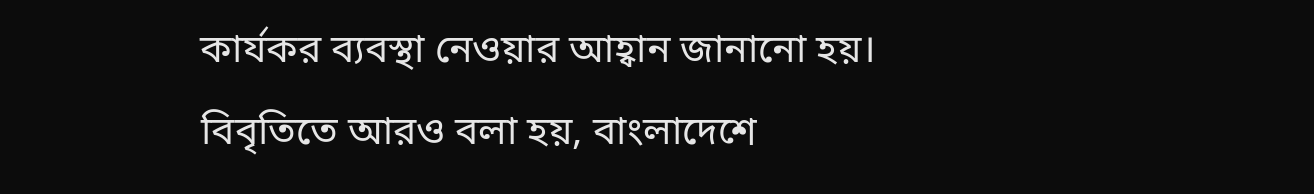কার্যকর ব্যবস্থা নেওয়ার আহ্বান জানানো হয়।
বিবৃতিতে আরও বলা হয়, বাংলাদেশে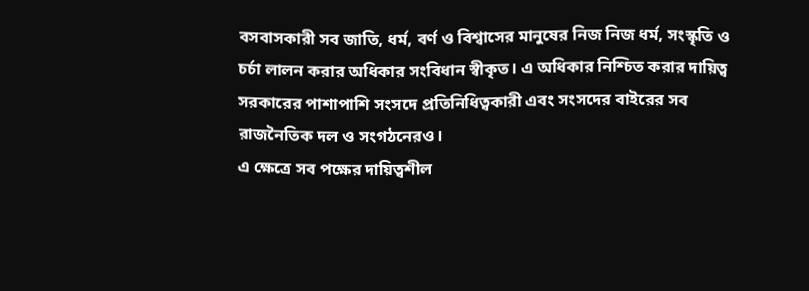বসবাসকারী সব জাতি, ধর্ম, বর্ণ ও বিশ্বাসের মানুষের নিজ নিজ ধর্ম, সংস্কৃতি ও চর্চা লালন করার অধিকার সংবিধান স্বীকৃত। এ অধিকার নিশ্চিত করার দায়িত্ব সরকারের পাশাপাশি সংসদে প্রতিনিধিত্বকারী এবং সংসদের বাইরের সব রাজনৈতিক দল ও সংগঠনেরও।
এ ক্ষেত্রে সব পক্ষের দায়িত্বশীল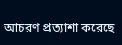আচরণ প্রত্যাশা করেছে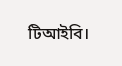টিআইবি।